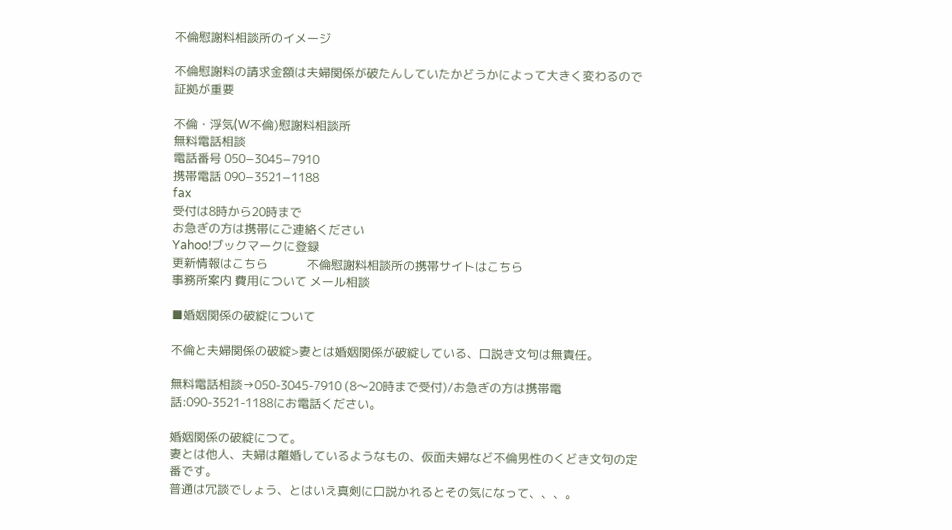不倫慰謝料相談所のイメージ

不倫慰謝料の請求金額は夫婦関係が破たんしていたかどうかによって大きく変わるので証拠が重要

不倫・浮気(W不倫)慰謝料相談所
無料電話相談
電話番号 050−3045−7910
携帯電話 090−3521−1188
fax
受付は8時から20時まで
お急ぎの方は携帯にご連絡ください
Yahoo!ブックマークに登録
更新情報はこちら             不倫慰謝料相談所の携帯サイトはこちら
事務所案内 費用について メール相談

■婚姻関係の破綻について

不倫と夫婦関係の破綻>妻とは婚姻関係が破綻している、口説き文句は無責任。

無料電話相談→050-3045-7910 (8〜20時まで受付)/お急ぎの方は携帯電話:090-3521-1188にお電話ください。

婚姻関係の破綻につて。
妻とは他人、夫婦は離婚しているようなもの、仮面夫婦など不倫男性のくどき文句の定番です。
普通は冗談でしょう、とはいえ真剣に口説かれるとその気になって、、、。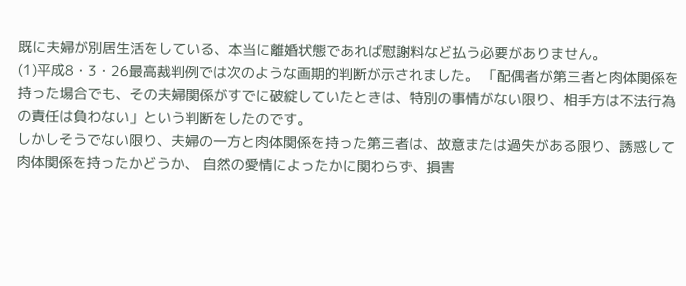既に夫婦が別居生活をしている、本当に離婚状態であれば慰謝料など払う必要がありません。
(1)平成8・3・26最高裁判例では次のような画期的判断が示されました。 「配偶者が第三者と肉体関係を持った場合でも、その夫婦関係がすでに破綻していたときは、特別の事情がない限り、相手方は不法行為の責任は負わない」という判断をしたのです。
しかしそうでない限り、夫婦の一方と肉体関係を持った第三者は、故意または過失がある限り、誘惑して肉体関係を持ったかどうか、 自然の愛情によったかに関わらず、損害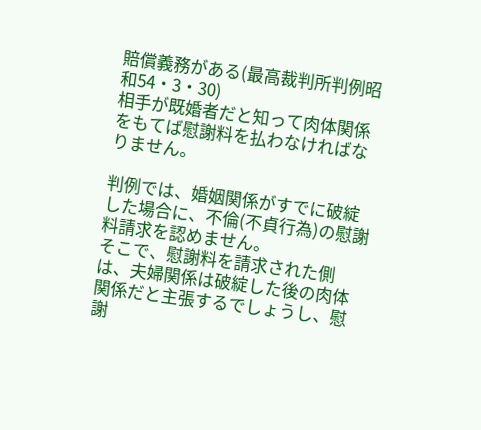賠償義務がある(最高裁判所判例昭和54・3・30)
相手が既婚者だと知って肉体関係をもてば慰謝料を払わなければなりません。

判例では、婚姻関係がすでに破綻した場合に、不倫(不貞行為)の慰謝料請求を認めません。
そこで、慰謝料を請求された側は、夫婦関係は破綻した後の肉体関係だと主張するでしょうし、慰謝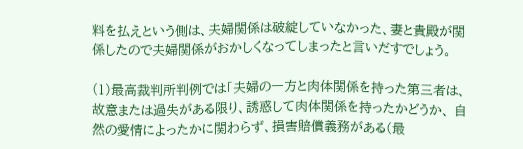料を払えという側は、夫婦関係は破綻していなかった、妻と貴殿が関係したので夫婦関係がおかしくなってしまったと言いだすでしょう。

(1)最高裁判所判例では「夫婦の一方と肉体関係を持った第三者は、故意または過失がある限り、誘惑して肉体関係を持ったかどうか、 自然の愛情によったかに関わらず、損害賠償義務がある(最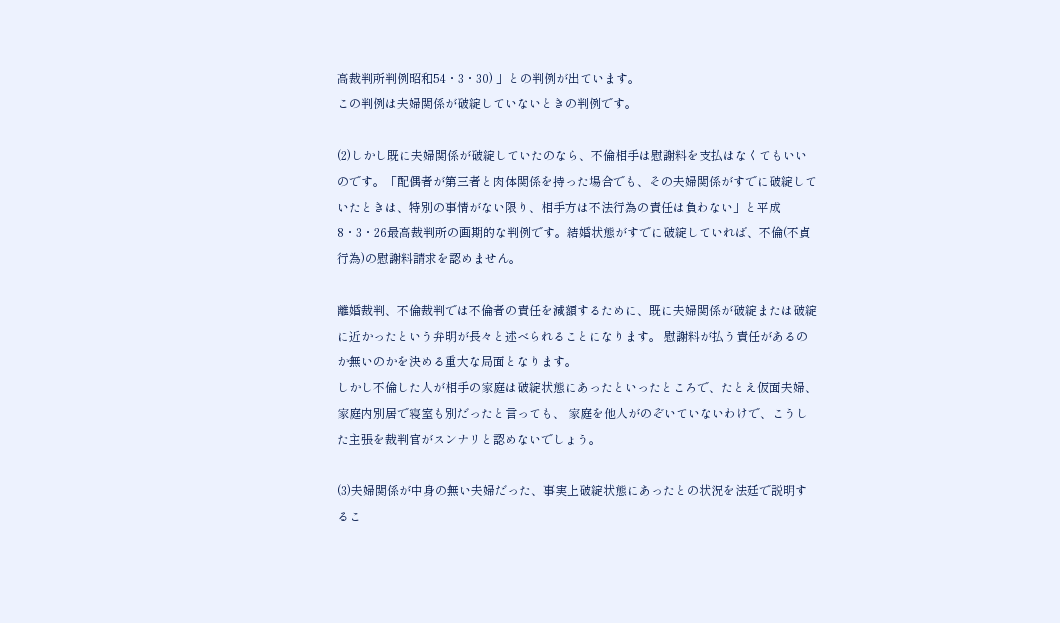高裁判所判例昭和54・3・30) 」との判例が出ています。
この判例は夫婦関係が破綻していないときの判例です。

(2)しかし既に夫婦関係が破綻していたのなら、不倫相手は慰謝料を支払はなくてもいいのです。「配偶者が第三者と肉体関係を持った場合でも、その夫婦関係がすでに破綻していたときは、特別の事情がない限り、相手方は不法行為の責任は負わない」と平成8・3・26最高裁判所の画期的な判例です。結婚状態がすでに破綻していれば、不倫(不貞行為)の慰謝料請求を認めません。

離婚裁判、不倫裁判では不倫者の責任を減額するために、既に夫婦関係が破綻または破綻に近かったという弁明が長々と述べられることになります。 慰謝料が払う責任があるのか無いのかを決める重大な局面となります。
しかし不倫した人が相手の家庭は破綻状態にあったといったところで、たとえ仮面夫婦、家庭内別居で寝室も別だったと言っても、 家庭を他人がのぞいていないわけで、こうした主張を裁判官がスンナリと認めないでしょう。

(3)夫婦関係が中身の無い夫婦だった、事実上破綻状態にあったとの状況を法廷で説明するこ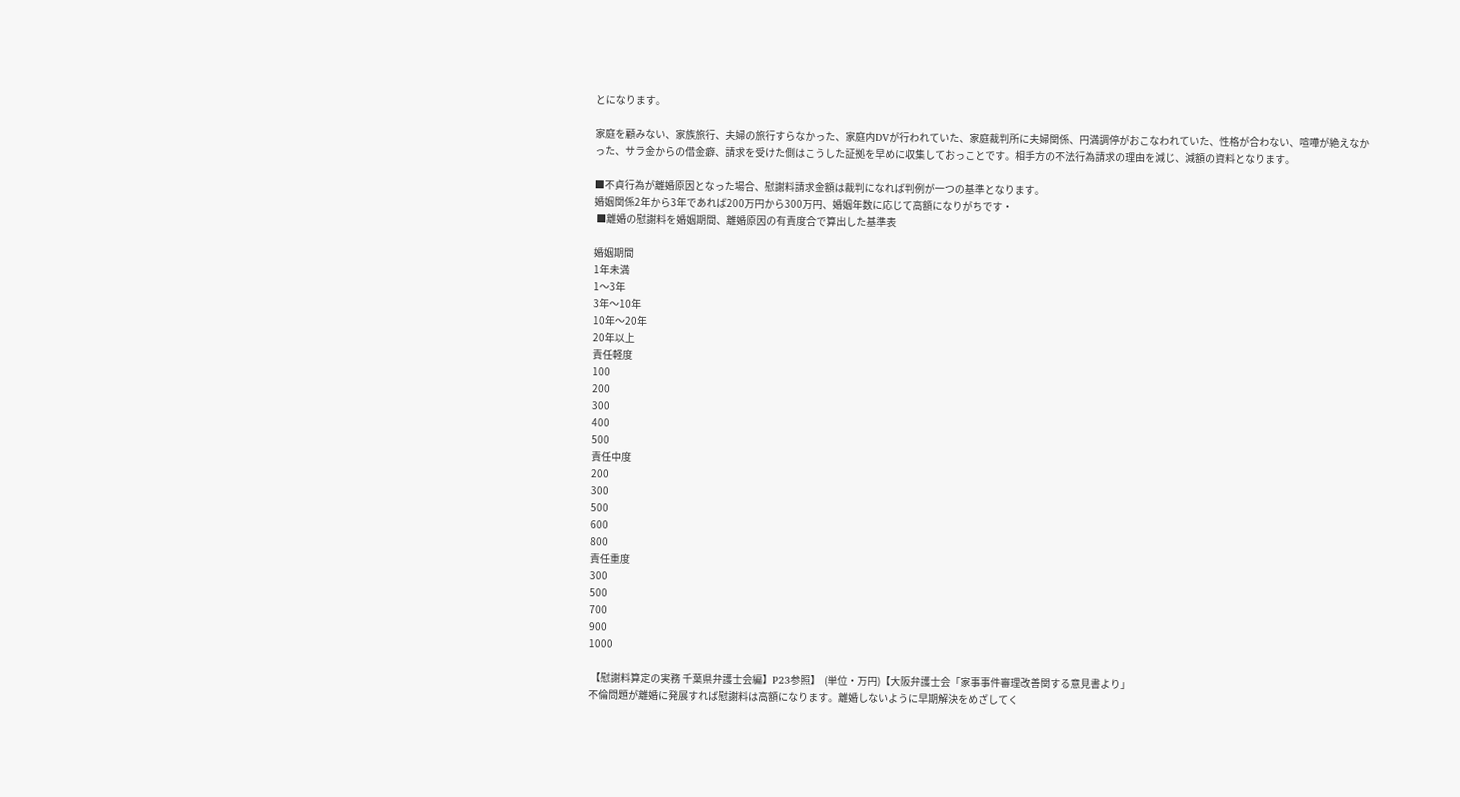とになります。

家庭を顧みない、家族旅行、夫婦の旅行すらなかった、家庭内DVが行われていた、家庭裁判所に夫婦関係、円満調停がおこなわれていた、性格が合わない、喧嘩が絶えなかった、サラ金からの借金癖、請求を受けた側はこうした証拠を早めに収集しておっことです。相手方の不法行為請求の理由を減じ、減額の資料となります。

■不貞行為が離婚原因となった場合、慰謝料請求金額は裁判になれば判例が一つの基準となります。
婚姻関係2年から3年であれば200万円から300万円、婚姻年数に応じて高額になりがちです・
 ■離婚の慰謝料を婚姻期間、離婚原因の有責度合で算出した基準表

婚姻期間
1年未満
1〜3年
3年〜10年
10年〜20年
20年以上
責任軽度
100
200
300
400
500
責任中度
200
300
500
600
800
責任重度
300
500
700
900
1000

 【慰謝料算定の実務 千葉県弁護士会編】P23参照】  (単位・万円)【大阪弁護士会「家事事件審理改善関する意見書より」
不倫問題が離婚に発展すれば慰謝料は高額になります。離婚しないように早期解決をめざしてく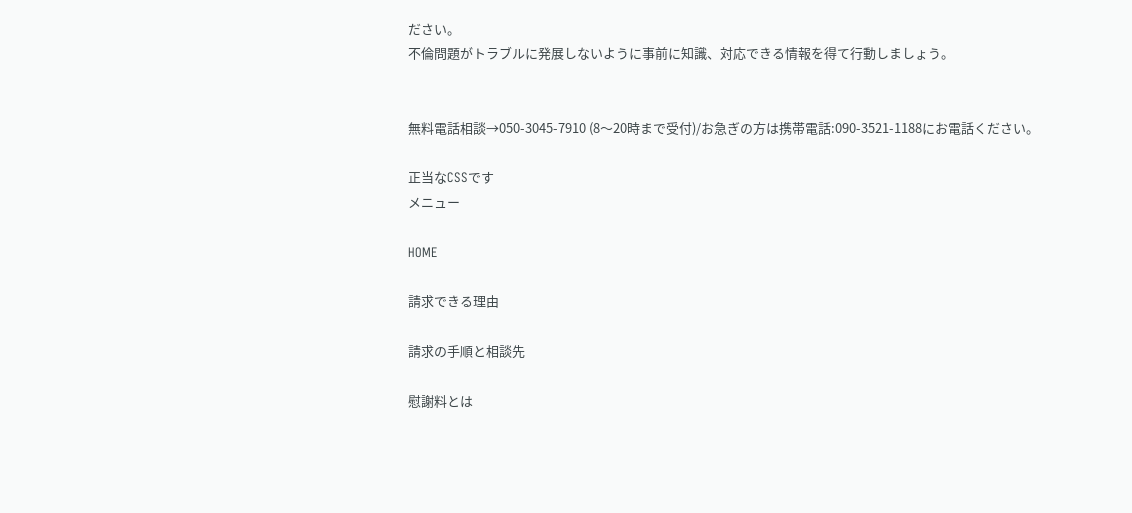ださい。
不倫問題がトラブルに発展しないように事前に知識、対応できる情報を得て行動しましょう。


無料電話相談→050-3045-7910 (8〜20時まで受付)/お急ぎの方は携帯電話:090-3521-1188にお電話ください。

正当なCSSです
メニュー

HOME

請求できる理由

請求の手順と相談先

慰謝料とは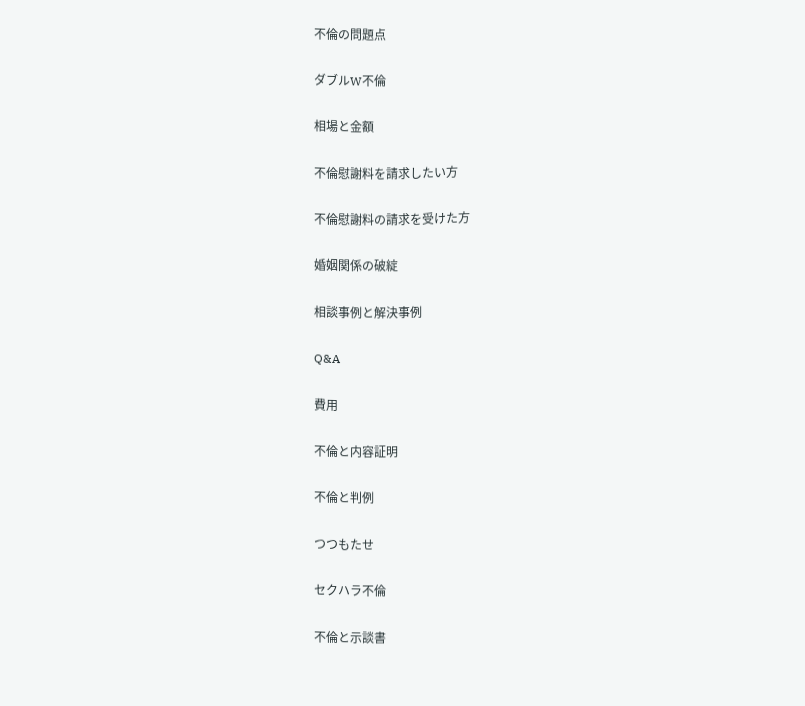不倫の問題点

ダブルW不倫

相場と金額

不倫慰謝料を請求したい方

不倫慰謝料の請求を受けた方

婚姻関係の破綻

相談事例と解決事例

Q&A

費用

不倫と内容証明

不倫と判例

つつもたせ

セクハラ不倫

不倫と示談書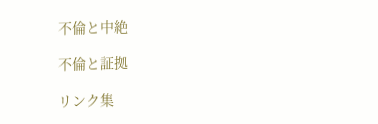不倫と中絶

不倫と証拠

リンク集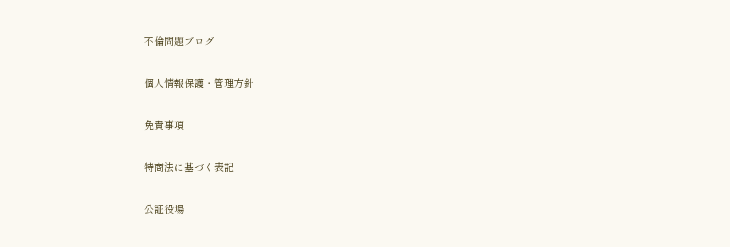不倫問題ブログ

個人情報保護・管理方針

免責事項

特商法に基づく表記

公証役場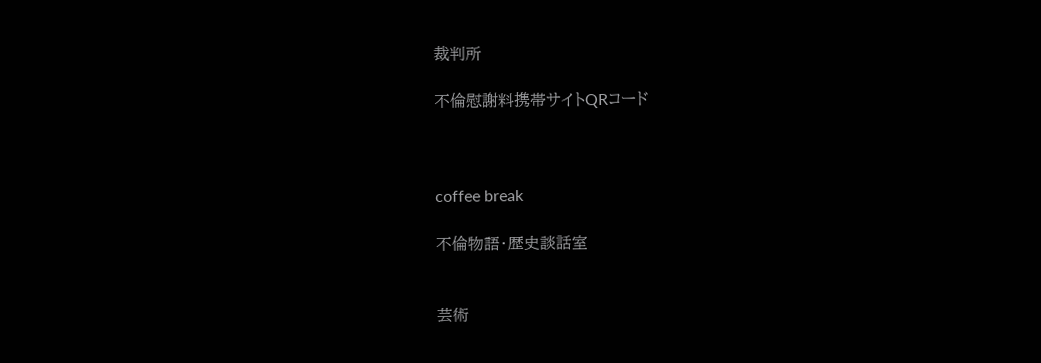裁判所

不倫慰謝料携帯サイトQRコード



coffee break

不倫物語・歴史談話室


芸術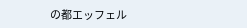の都エッフェル